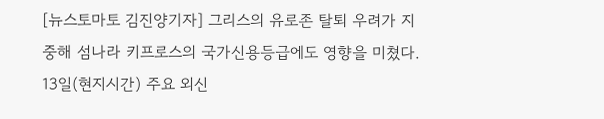[뉴스토마토 김진양기자] 그리스의 유로존 탈퇴 우려가 지중해 섬나라 키프로스의 국가신용등급에도 영향을 미쳤다.
13일(현지시간) 주요 외신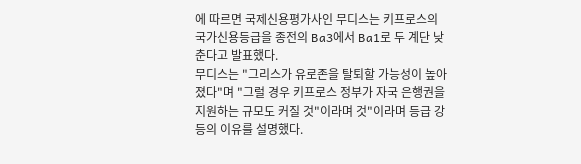에 따르면 국제신용평가사인 무디스는 키프로스의 국가신용등급을 종전의 Ba3에서 Ba1로 두 계단 낮춘다고 발표했다.
무디스는 "그리스가 유로존을 탈퇴할 가능성이 높아졌다"며 "그럴 경우 키프로스 정부가 자국 은행권을 지원하는 규모도 커질 것"이라며 것"이라며 등급 강등의 이유를 설명했다.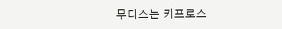무디스는 키프로스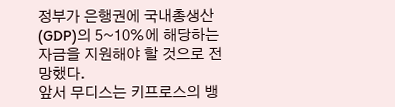정부가 은행권에 국내총생산(GDP)의 5~10%에 해당하는 자금을 지원해야 할 것으로 전망했다.
앞서 무디스는 키프로스의 뱅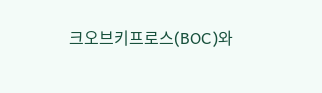크오브키프로스(BOC)와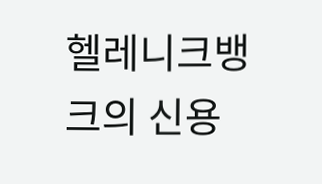헬레니크뱅크의 신용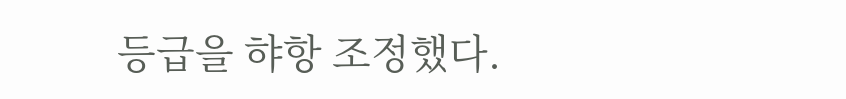등급을 햐항 조정했다.